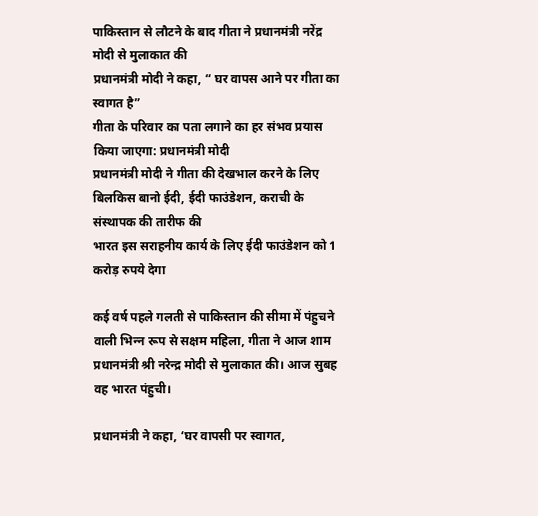पाकिस्तान से लौटने के बाद गीता ने प्रधानमंत्री नरेंद्र मोदी से मुलाकात की
प्रधानमंत्री मोदी ने कहा, “ घर वापस आने पर गीता का स्वागत है”
गीता के परिवार का पता लगाने का हर संभव प्रयास किया जाएगा: प्रधानमंत्री मोदी
प्रधानमंत्री मोदी ने गीता की देखभाल करने के लिए बिलकिस बानो ईदी, ईदी फाउंडेशन, कराची के संस्थापक की तारीफ की
भारत इस सराहनीय कार्य के लिए ईदी फाउंडेशन को 1 करोड़ रुपये देगा

कई वर्ष पहले गलती से पाकिस्‍तान की सीमा में पंहुचने वाली भिन्‍न रूप से सक्षम महिला, गीता ने आज शाम प्रधानमंत्री श्री नरेन्‍द्र मोदी से मुलाकात की। आज सुबह वह भारत पंहुची।

प्रधानमंत्री ने कहा, ‘घर वापसी पर स्‍वागत,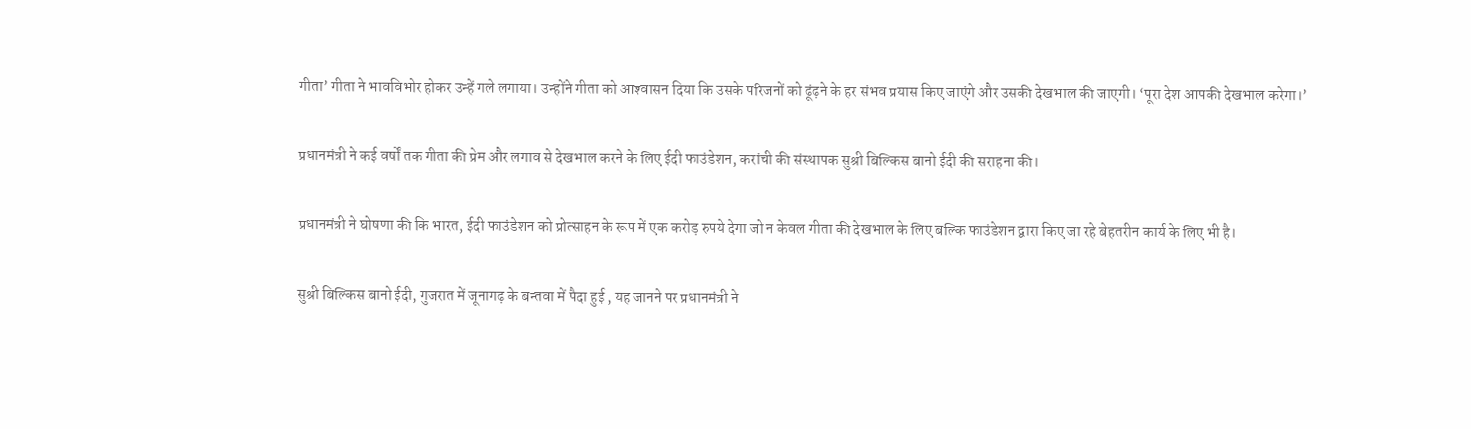गीता’ गीता ने भावविभोर होकर उन्‍हें गले लगाया। उन्‍होंने गीता को आश्‍वासन दिया कि उसके परिजनों को ढूंढ़ने के हर संभव प्रयास किए जाएंगे और उसकी देखभाल की जाएगी। ‘पूरा देश आपकी देखभाल करेगा।’

प्रधानमंत्री ने कई वर्षों तक गीता की प्रेम और लगाव से देखभाल करने के लिए ईदी फाउंडेशन, करांची की संस्‍थापक सुश्री बिल्‍किस बानो ईदी की सराहना की।

प्रधानमंत्री ने घोषणा की कि भारत, ईदी फाउंडेशन को प्रोत्‍साहन के रूप में एक करोड़ रुपये देगा जो न केवल गीता की देखभाल के लिए बल्कि फाउंडेशन द्वारा किए जा रहे बेहतरीन कार्य के लिए भी है।

सुश्री बिल्‍किस बानो ईदी, गुजरात में जूनागढ़ के बन्‍तवा में पैदा हुई , यह जानने पर प्रधानमंत्री ने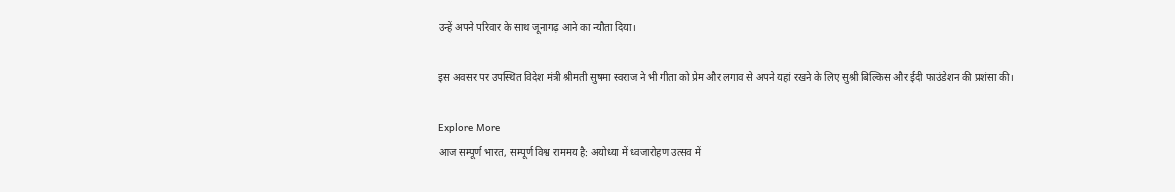उन्‍हें अपने परिवार के साथ जूनागढ़ आने का न्‍यौता दिया।

इस अवसर पर उपस्थित विदेश मंत्री श्रीमती सुषमा स्‍वराज ने भी गीता को प्रेम और लगाव से अपने यहां रखने के लिए सुश्री बिल्‍किस और ईदी फाउंडेशन की प्रशंसा की।

Explore More
आज सम्पूर्ण भारत, सम्पूर्ण विश्व राममय है: अयोध्या में ध्वजारोहण उत्सव में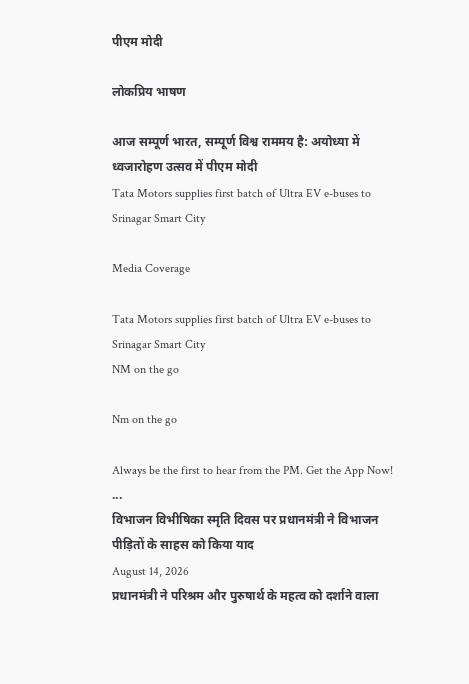पीएम मोदी

लोकप्रिय भाषण

आज सम्पूर्ण भारत, सम्पूर्ण विश्व राममय है: अयोध्या में ध्वजारोहण उत्सव में पीएम मोदी
Tata Motors supplies first batch of Ultra EV e-buses to Srinagar Smart City

Media Coverage

Tata Motors supplies first batch of Ultra EV e-buses to Srinagar Smart City
NM on the go

Nm on the go

Always be the first to hear from the PM. Get the App Now!
...
विभाजन विभीषिका स्मृति दिवस पर प्रधानमंत्री ने विभाजन पीड़ितों के साहस को किया याद
August 14, 2026
प्रधानमंत्री ने परिश्रम और पुरुषार्थ के महत्व को दर्शाने वाला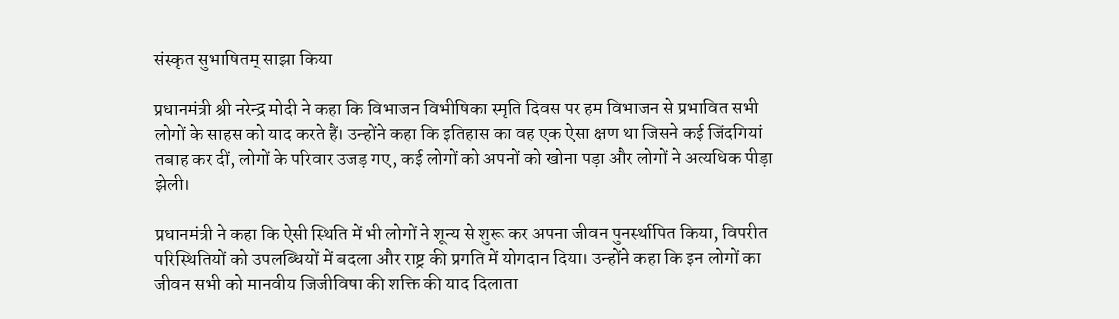संस्कृत सुभाषितम् साझा किया

प्रधानमंत्री श्री नरेन्द्र मोदी ने कहा कि विभाजन विभीषिका स्मृति दिवस पर हम विभाजन से प्रभावित सभी लोगों के साहस को याद करते हैं। उन्होंने कहा कि इतिहास का वह एक ऐसा क्षण था जिसने कई जिंदगियां तबाह कर दीं, लोगों के परिवार उजड़ गए, कई लोगों को अपनों को खोना पड़ा और लोगों ने अत्यधिक पीड़ा झेली।

प्रधानमंत्री ने कहा कि ऐसी स्थिति में भी लोगों ने शून्य से शुरू कर अपना जीवन पुनर्स्थापित किया, विपरीत परिस्थितियों को उपलब्धियों में बदला और राष्ट्र की प्रगति में योगदान दिया। उन्होंने कहा कि इन लोगों का जीवन सभी को मानवीय जिजीविषा की शक्ति की याद दिलाता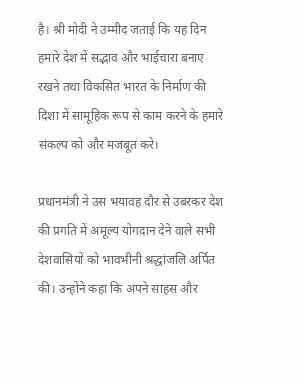है। श्री मोदी ने उम्मीद जताई कि यह दिन हमारे देश में सद्भाव और भाईचारा बनाए रखने तथा विकसित भारत के निर्माण की दिशा में सामूहिक रूप से काम करने के हमारे संकल्प को और मजबूत करे।

प्रधानमंत्री ने उस भयावह दौर से उबरकर देश की प्रगति में अमूल्य योगदान देने वाले सभी देशवासियों को भावभीनी श्रद्धांजलि अर्पित की। उन्होंने कहा कि अपने साहस और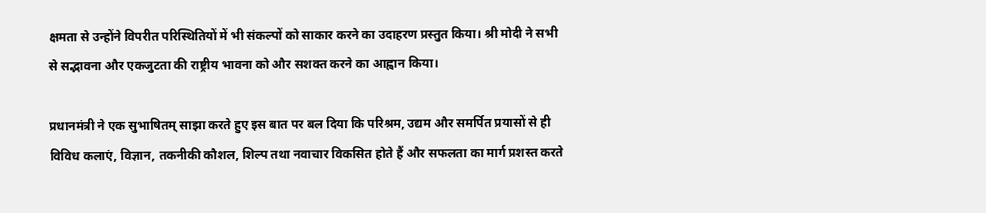क्षमता से उन्होंने विपरीत परिस्थितियों में भी संकल्पों को साकार करने का उदाहरण प्रस्तुत किया। श्री मोदी ने सभी से सद्भावना और एकजुटता की राष्ट्रीय भावना को और सशक्त करने का आह्वान किया।

प्रधानमंत्री ने एक सुभाषितम् साझा करते हुए इस बात पर बल दिया कि परिश्रम, उद्यम और समर्पित प्रयासों से ही विविध कलाएं, विज्ञान, तकनीकी कौशल, शिल्प तथा नवाचार विकसित होते हैं और सफलता का मार्ग प्रशस्त करते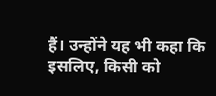हैं। उन्होंने यह भी कहा कि इसलिए, किसी को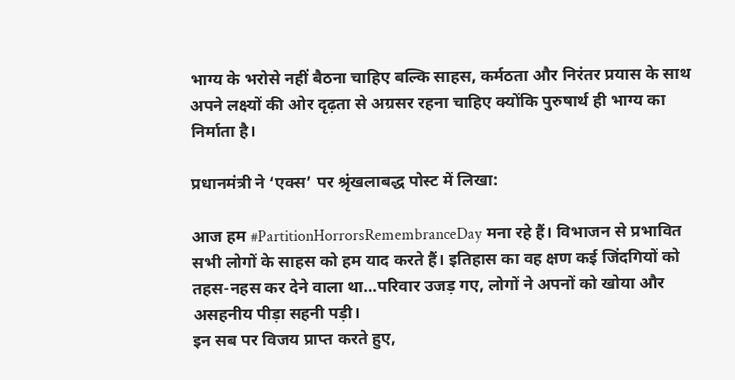भाग्य के भरोसे नहीं बैठना चाहिए बल्कि साहस, कर्मठता और निरंतर प्रयास के साथ अपने लक्ष्यों की ओर दृढ़ता से अग्रसर रहना चाहिए क्योंकि पुरुषार्थ ही भाग्य का निर्माता है।

प्रधानमंत्री ने ‘एक्स’ पर श्रृंखलाबद्ध पोस्ट में लिखा:

आज हम #PartitionHorrorsRemembranceDay मना रहे हैं। विभाजन से प्रभावित सभी लोगों के साहस को हम याद करते हैं। इतिहास का वह क्षण कई जिंदगियों को तहस-नहस कर देने वाला था…परिवार उजड़ गए, लोगों ने अपनों को खोया और असहनीय पीड़ा सहनी पड़ी।
इन सब पर विजय प्राप्त करते हुए,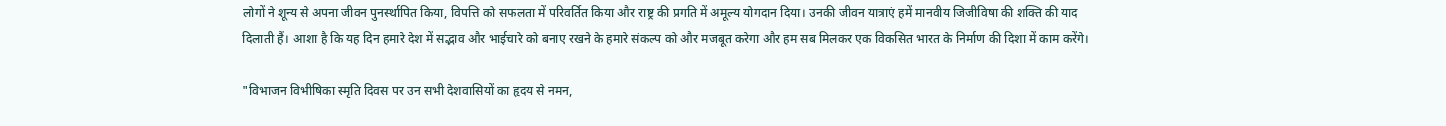लोगों ने शून्य से अपना जीवन पुनर्स्थापित किया, विपत्ति को सफलता में परिवर्तित किया और राष्ट्र की प्रगति में अमूल्य योगदान दिया। उनकी जीवन यात्राएं हमें मानवीय जिजीविषा की शक्ति की याद दिलाती हैं। आशा है कि यह दिन हमारे देश में सद्भाव और भाईचारे को बनाए रखने के हमारे संकल्प को और मजबूत करेगा और हम सब मिलकर एक विकसित भारत के निर्माण की दिशा में काम करेंगे।

"विभाजन विभीषिका स्मृति दिवस पर उन सभी देशवासियों का हृदय से नमन,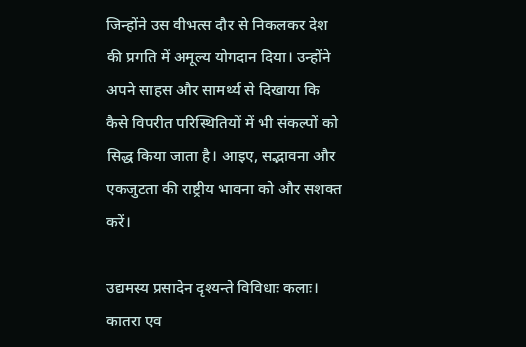जिन्होंने उस वीभत्स दौर से निकलकर देश की प्रगति में अमूल्य योगदान दिया। उन्होंने अपने साहस और सामर्थ्य से दिखाया कि कैसे विपरीत परिस्थितियों में भी संकल्पों को सिद्ध किया जाता है। आइए, सद्भावना और एकजुटता की राष्ट्रीय भावना को और सशक्त करें।

उद्यमस्य प्रसादेन दृश्यन्ते विविधाः कलाः।
कातरा एव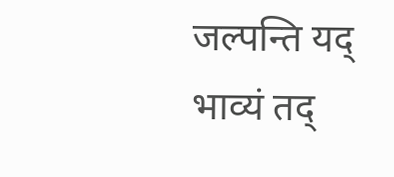जल्पन्ति यद् भाव्यं तद्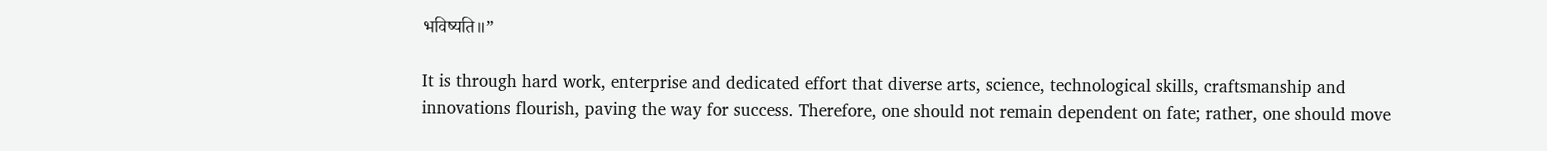भविष्यति॥”

It is through hard work, enterprise and dedicated effort that diverse arts, science, technological skills, craftsmanship and innovations flourish, paving the way for success. Therefore, one should not remain dependent on fate; rather, one should move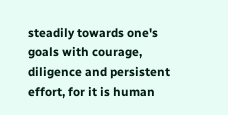steadily towards one's goals with courage, diligence and persistent effort, for it is human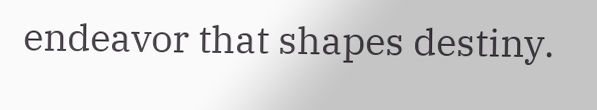endeavor that shapes destiny.